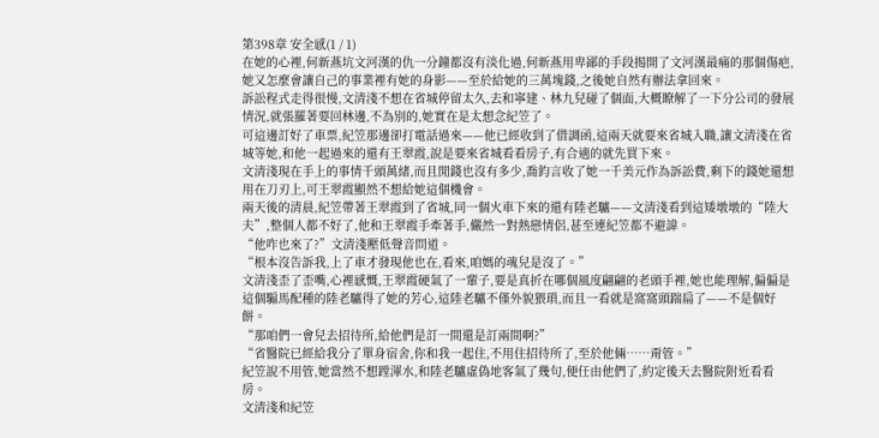第398章 安全感(1 / 1)
在她的心裡,何新燕坑文河漢的仇一分鐘都沒有淡化過,何新燕用卑鄙的手段揭開了文河漢最痛的那個傷疤,她又怎麼會讓自己的事業裡有她的身影——至於給她的三萬塊錢,之後她自然有辦法拿回來。
訴訟程式走得很慢,文清淺不想在省城停留太久,去和寧建、林九兒碰了個面,大概瞭解了一下分公司的發展情況,就張羅著要回林邊,不為別的,她實在是太想念紀笠了。
可這邊訂好了車票,紀笠那邊卻打電話過來——他已經收到了借調函,這兩天就要來省城入職,讓文清淺在省城等她,和他一起過來的還有王翠霞,說是要來省城看看房子,有合適的就先買下來。
文清淺現在手上的事情千頭萬緒,而且閒錢也沒有多少,喬鈞言收了她一千美元作為訴訟費,剩下的錢她還想用在刀刃上,可王翠霞顯然不想給她這個機會。
兩天後的清晨,紀笠帶著王翠霞到了省城,同一個火車下來的還有陸老驢——文清淺看到這矮墩墩的“陸大夫”,整個人都不好了,他和王翠霞手牽著手,儼然一對熱戀情侶,甚至連紀笠都不避諱。
“他咋也來了?”文清淺壓低聲音問道。
“根本沒告訴我,上了車才發現他也在,看來,咱媽的魂兒是沒了。”
文清淺歪了歪嘴,心裡感慨,王翠霞硬氣了一輩子,要是真折在哪個風度翩翩的老頭手裡,她也能理解,偏偏是這個騸馬配種的陸老驢得了她的芳心,這陸老驢不僅外貌猥瑣,而且一看就是窩窩頭踹扁了——不是個好餅。
“那咱們一會兒去招待所,給他們是訂一間還是訂兩間啊?”
“省醫院已經給我分了單身宿舍,你和我一起住,不用住招待所了,至於他倆……甭管。”
紀笠說不用管,她當然不想蹚渾水,和陸老驢虛偽地客氣了幾句,便任由他們了,約定後天去醫院附近看看房。
文清淺和紀笠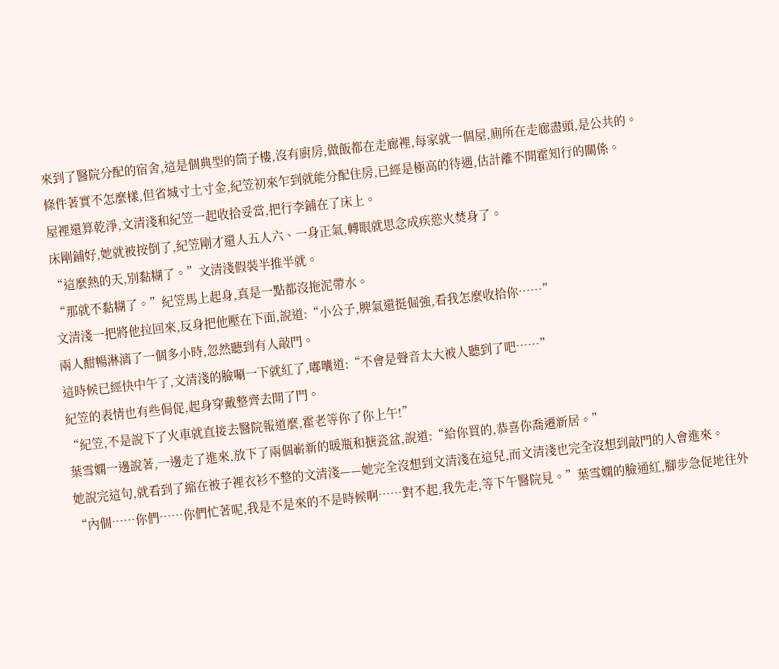來到了醫院分配的宿舍,這是個典型的筒子樓,沒有廚房,做飯都在走廊裡,每家就一個屋,廁所在走廊盡頭,是公共的。
條件著實不怎麼樣,但省城寸土寸金,紀笠初來乍到就能分配住房,已經是極高的待遇,估計離不開霍知行的關係。
屋裡還算乾淨,文清淺和紀笠一起收拾妥當,把行李鋪在了床上。
床剛鋪好,她就被按倒了,紀笠剛才還人五人六、一身正氣,轉眼就思念成疾慾火焚身了。
“這麼熱的天,別黏糊了。”文清淺假裝半推半就。
“那就不黏糊了。”紀笠馬上起身,真是一點都沒拖泥帶水。
文清淺一把將他拉回來,反身把他壓在下面,說道:“小公子,脾氣還挺倔強,看我怎麼收拾你……”
兩人酣暢淋漓了一個多小時,忽然聽到有人敲門。
這時候已經快中午了,文清淺的臉唰一下就紅了,嘟囔道:“不會是聲音太大被人聽到了吧……”
紀笠的表情也有些侷促,起身穿戴整齊去開了門。
“紀笠,不是說下了火車就直接去醫院報道麼,霍老等你了你上午!”
葉雪嫻一邊說著,一邊走了進來,放下了兩個嶄新的暖瓶和搪瓷盆,說道:“給你買的,恭喜你喬遷新居。”
她說完這句,就看到了縮在被子裡衣衫不整的文清淺——她完全沒想到文清淺在這兒,而文清淺也完全沒想到敲門的人會進來。
“內個……你們……你們忙著呢,我是不是來的不是時候啊……對不起,我先走,等下午醫院見。”葉雪嫻的臉通紅,腳步急促地往外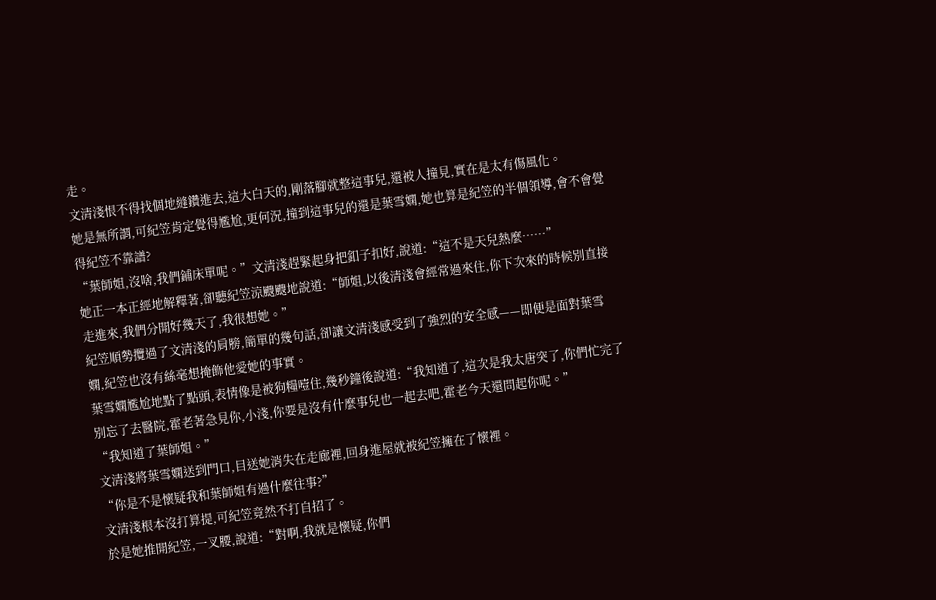走。
文清淺恨不得找個地縫鑽進去,這大白天的,剛落腳就整這事兒,還被人撞見,實在是太有傷風化。
她是無所謂,可紀笠肯定覺得尷尬,更何況,撞到這事兒的還是葉雪嫻,她也算是紀笠的半個領導,會不會覺得紀笠不靠譜?
“葉師姐,沒啥,我們鋪床單呢。”文清淺趕緊起身把釦子扣好,說道:“這不是天兒熱麼……”
她正一本正經地解釋著,卻聽紀笠涼颼颼地說道:“師姐,以後清淺會經常過來住,你下次來的時候別直接走進來,我們分開好幾天了,我很想她。”
紀笠順勢攬過了文清淺的肩膀,簡單的幾句話,卻讓文清淺感受到了強烈的安全感——即便是面對葉雪嫻,紀笠也沒有絲毫想掩飾他愛她的事實。
葉雪嫻尷尬地點了點頭,表情像是被狗糧噎住,幾秒鐘後說道:“我知道了,這次是我太唐突了,你們忙完了別忘了去醫院,霍老著急見你,小淺,你要是沒有什麼事兒也一起去吧,霍老今天還問起你呢。”
“我知道了葉師姐。”
文清淺將葉雪嫻送到門口,目送她消失在走廊裡,回身進屋就被紀笠擁在了懷裡。
“你是不是懷疑我和葉師姐有過什麼往事?”
文清淺根本沒打算提,可紀笠竟然不打自招了。
於是她推開紀笠,一叉腰,說道:“對啊,我就是懷疑,你們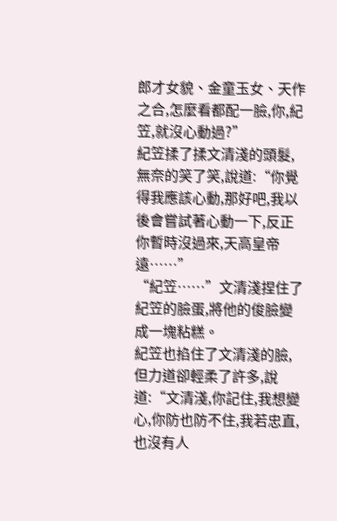郎才女貌、金童玉女、天作之合,怎麼看都配一臉,你,紀笠,就沒心動過?”
紀笠揉了揉文清淺的頭髮,無奈的笑了笑,說道:“你覺得我應該心動,那好吧,我以後會嘗試著心動一下,反正你暫時沒過來,天高皇帝遠……”
“紀笠……”文清淺捏住了紀笠的臉蛋,將他的俊臉變成一塊粘糕。
紀笠也掐住了文清淺的臉,但力道卻輕柔了許多,說道:“文清淺,你記住,我想變心,你防也防不住,我若忠直,也沒有人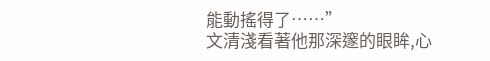能動搖得了……”
文清淺看著他那深邃的眼眸,心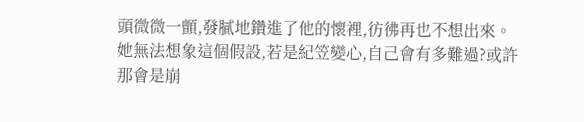頭微微一顫,發膩地鑽進了他的懷裡,彷彿再也不想出來。
她無法想象這個假設,若是紀笠變心,自己會有多難過?或許那會是崩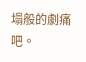塌般的劇痛吧。